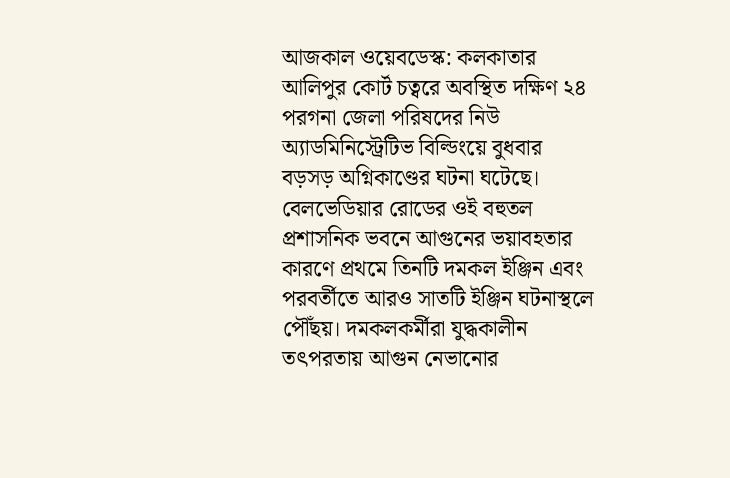আজকাল ওয়েবডেস্ক: কলকাতার আলিপুর কোর্ট চত্বরে অবস্থিত দক্ষিণ ২৪ পরগনা জেলা পরিষদের নিউ অ্যাডমিনিস্ট্রেটিভ বিল্ডিংয়ে বুধবার বড়সড় অগ্নিকাণ্ডের ঘটনা ঘটেছে। বেলভেডিয়ার রোডের ওই বহুতল প্রশাসনিক ভবনে আগুনের ভয়াবহতার কারণে প্রথমে তিনটি দমকল ইঞ্জিন এবং পরবর্তীতে আরও সাতটি ইঞ্জিন ঘটনাস্থলে পৌঁছয়। দমকলকর্মীরা যুদ্ধকালীন তৎপরতায় আগুন নেভানোর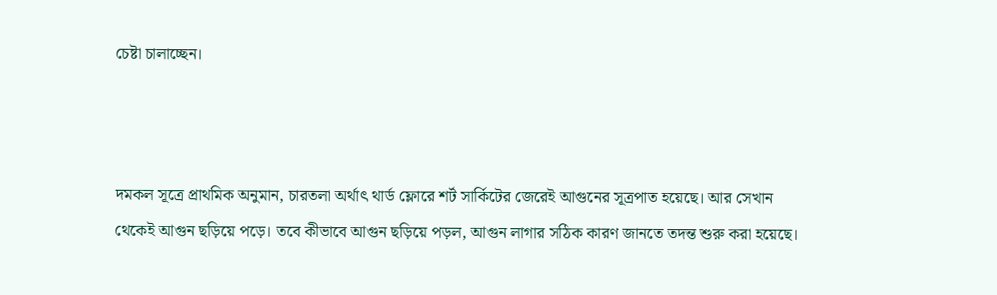চেষ্টা চালাচ্ছেন।



দমকল সূত্রে প্রাথমিক অনুমান, চারতলা অর্থাৎ থার্ড ফ্লোরে শর্ট সার্কিটের জেরেই আগুনের সূত্রপাত হয়েছে। আর সেখান থেকেই আগুন ছড়িয়ে পড়ে। তবে কীভাবে আগুন ছড়িয়ে পড়ল, আগুন লাগার সঠিক কারণ জানতে তদন্ত শুরু করা হয়েছে।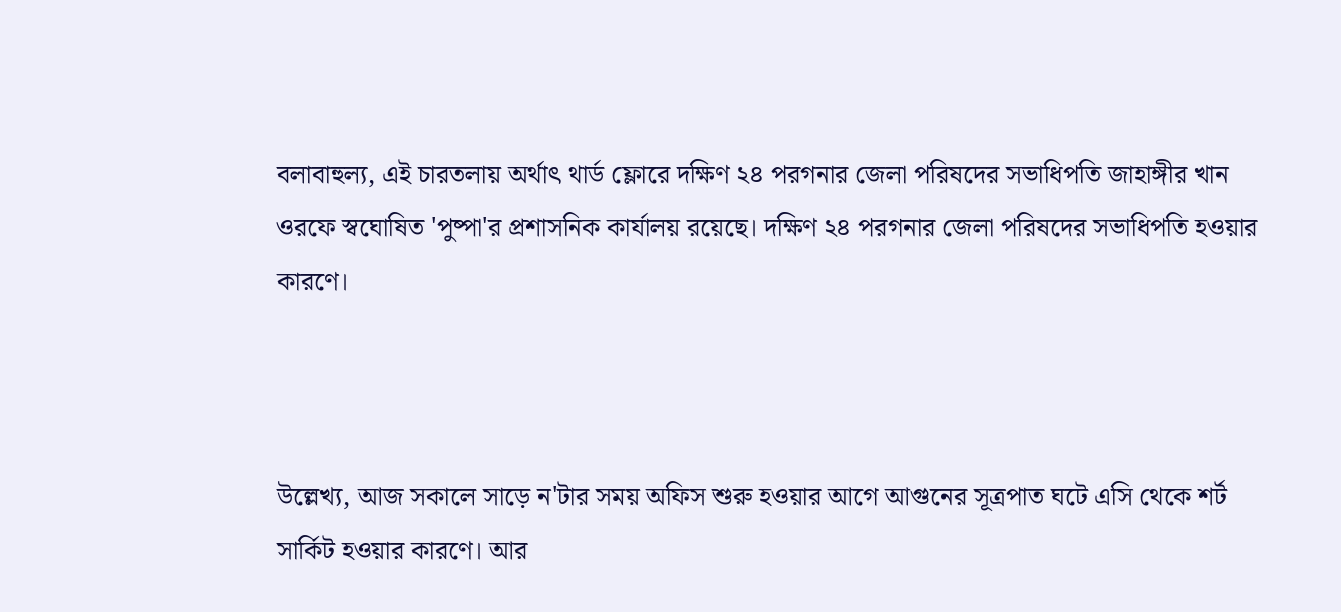বলাবাহুল্য, এই চারতলায় অর্থাৎ থার্ড ফ্লোরে দক্ষিণ ২৪ পরগনার জেলা পরিষদের সভাধিপতি জাহাঙ্গীর খান ওরফে স্বঘোষিত 'পুষ্পা'র প্রশাসনিক কার্যালয় রয়েছে। দক্ষিণ ২৪ পরগনার জেলা পরিষদের সভাধিপতি হওয়ার কারণে।



উল্লেখ্য, আজ সকালে সাড়ে ন'টার সময় অফিস শুরু হওয়ার আগে আগুনের সূত্রপাত ঘটে এসি থেকে শর্ট সার্কিট হওয়ার কারণে। আর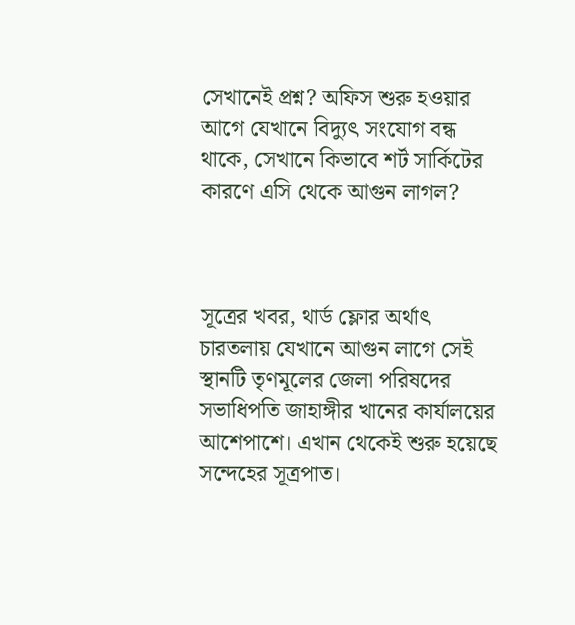সেখানেই প্রশ্ন? অফিস শুরু হওয়ার আগে যেখানে বিদ্যুৎ সংযোগ বন্ধ থাকে, সেখানে কিভাবে শর্ট সার্কিটের কারণে এসি থেকে আগুন লাগল?



সূত্রের খবর, থার্ড ফ্লোর অর্থাৎ চারতলায় যেখানে আগুন লাগে সেই স্থানটি তৃণমূলের জেলা পরিষদের সভাধিপতি জাহাঙ্গীর খানের কার্যালয়ের আশেপাশে। এখান থেকেই শুরু হয়েছে সন্দেহের সূত্রপাত।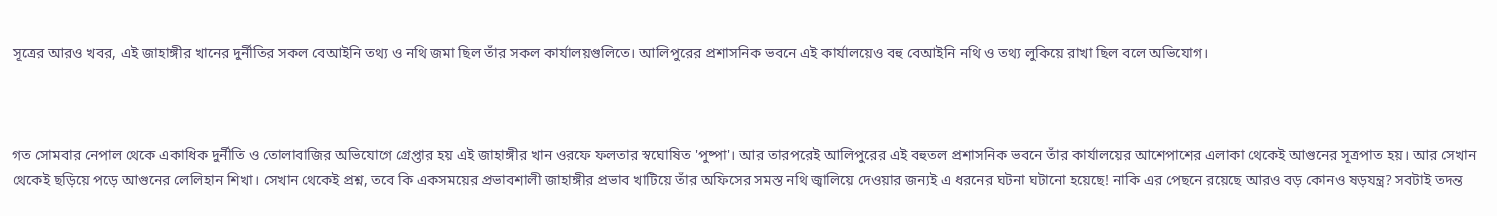সূত্রের আরও খবর, এই জাহাঙ্গীর খানের দুর্নীতির সকল বেআইনি তথ্য ও নথি জমা ছিল তাঁর সকল কার্যালয়গুলিতে। আলিপুরের প্রশাসনিক ভবনে এই কার্যালয়েও বহু বেআইনি নথি ও তথ্য লুকিয়ে রাখা ছিল বলে অভিযোগ।



গত সোমবার নেপাল থেকে একাধিক দুর্নীতি ও তোলাবাজির অভিযোগে গ্রেপ্তার হয় এই জাহাঙ্গীর খান ওরফে ফলতার স্বঘোষিত 'পুষ্পা'। আর তারপরেই আলিপুরের এই বহুতল প্রশাসনিক ভবনে তাঁর কার্যালয়ের আশেপাশের এলাকা থেকেই আগুনের সূত্রপাত হয়। আর সেখান থেকেই ছড়িয়ে পড়ে আগুনের লেলিহান শিখা। সেখান থেকেই প্রশ্ন, তবে কি একসময়ের প্রভাবশালী জাহাঙ্গীর প্রভাব খাটিয়ে তাঁর অফিসের সমস্ত নথি জ্বালিয়ে দেওয়ার জন্যই এ ধরনের ঘটনা ঘটানো হয়েছে! নাকি এর পেছনে রয়েছে আরও বড় কোনও ষড়যন্ত্র? সবটাই তদন্ত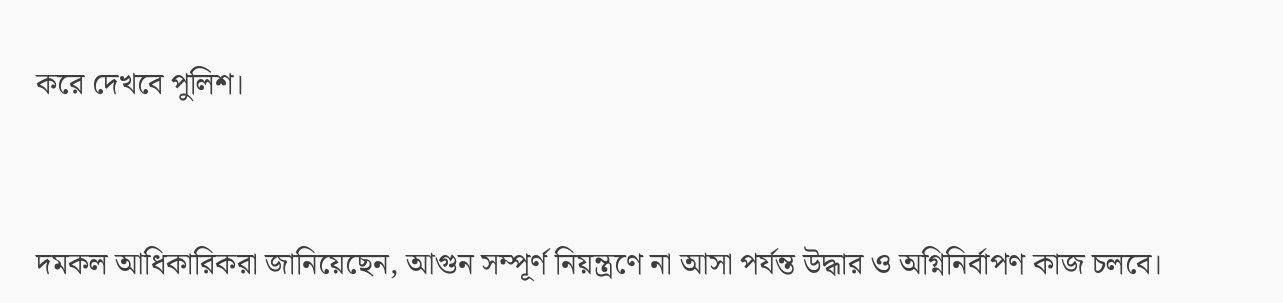করে দেখবে পুলিশ।



দমকল আধিকারিকরা জানিয়েছেন, আগুন সম্পূর্ণ নিয়ন্ত্রণে না আসা পর্যন্ত উদ্ধার ও অগ্নিনির্বাপণ কাজ চলবে।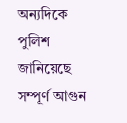অন্যদিকে পুলিশ জানিয়েছে সম্পূর্ণ আগুন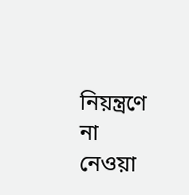নিয়ন্ত্রণে না নেওয়া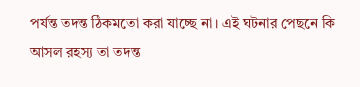পর্যন্ত তদন্ত ঠিকমতো করা যাচ্ছে না। এই ঘটনার পেছনে কি আসল রহস্য তা তদন্ত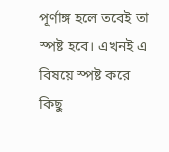পূর্ণাঙ্গ হলে তবেই তা স্পষ্ট হবে। এখনই এ বিষয়ে স্পষ্ট করে কিছু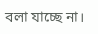বলা যাচ্ছে না।